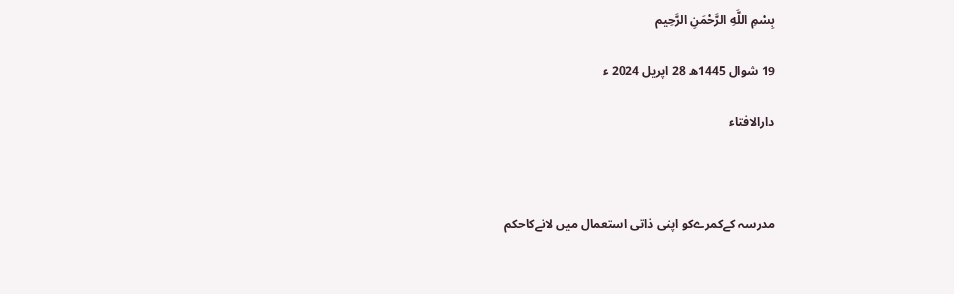بِسْمِ اللَّهِ الرَّحْمَنِ الرَّحِيم

19 شوال 1445ھ 28 اپریل 2024 ء

دارالافتاء



مدرسہ کےکمرےکو اپنی ذاتی استعمال میں لانےکاحکم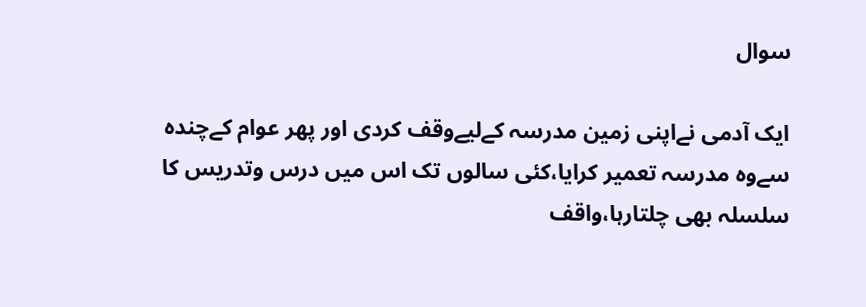سوال

ایک آدمی نےاپنی زمین مدرسہ کےلیےوقف کردی اور پھر عوام کےچندہ سےوہ مدرسہ تعمیر کرایا،کئی سالوں تک اس میں درس وتدریس کا سلسلہ بھی چلتارہا،واقف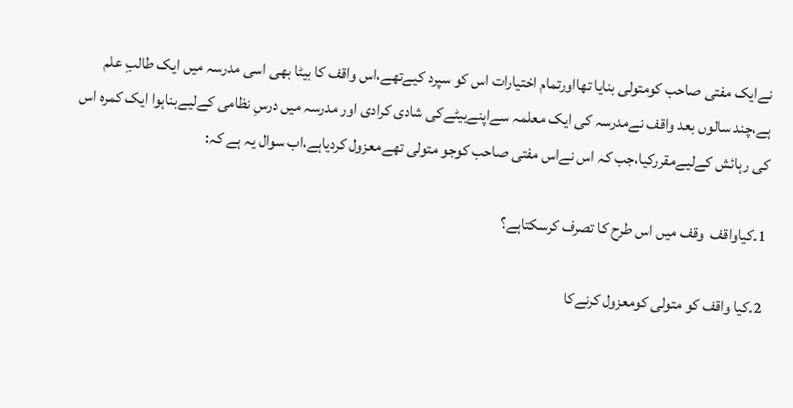نےایک مفتی صاحب کومتولی بنایا تھااورتمام اختیارات اس کو سپرد کیےتھے،اس واقف کا بیٹا بھی اسی مدرسہ میں ایک طالبِ علم ہے،چند سالوں بعد واقف نےمدرسہ کی ایک معلمہ سےاپنےبیٹےکی شادی کرادی اور مدرسہ میں درسِ نظامی کےلیےبناہوا ایک کمرہ اس کی رہائش کےلیےمقررکیا،جب کہ اس نےاس مفتی صاحب کوجو متولی تھےمعزول کردیاہے،اب سوال یہ ہے کہ:

1۔کیاواقف  وقف میں اس طرح کا تصرف کرسکتاہے؟

2۔کیا واقف کو متولی کومعزول کرنےکا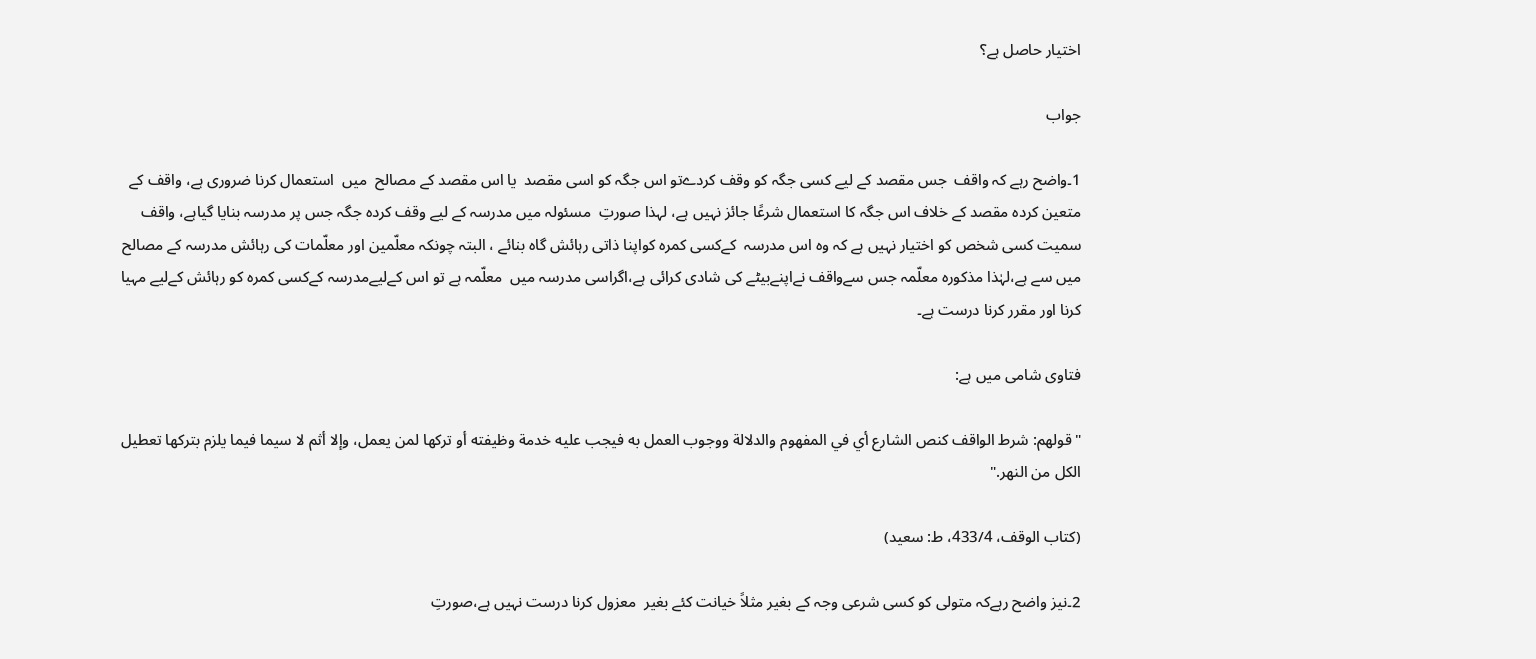اختیار حاصل ہے؟

جواب

1۔واضح رہے کہ واقف  جس مقصد کے لیے کسی جگہ کو وقف کردےتو اس جگہ کو اسی مقصد  یا اس مقصد کے مصالح  میں  استعمال کرنا ضروری ہے، واقف کے متعین کردہ مقصد کے خلاف اس جگہ کا استعمال شرعًا جائز نہیں ہے، لہذا صورتِ  مسئولہ میں مدرسہ کے لیے وقف کردہ جگہ جس پر مدرسہ بنایا گیاہے، واقف سمیت کسی شخص کو اختیار نہیں ہے کہ وہ اس مدرسہ  کےکسی کمرہ کواپنا ذاتی رہائش گاہ بنائے ، البتہ چونکہ معلّمین اور معلّمات کی رہائش مدرسہ کے مصالح میں سے ہے،لہٰذا مذکورہ معلّمہ جس سےواقف نےاپنےبیٹے کی شادی کرائی ہے،اگراسی مدرسہ میں  معلّمہ ہے تو اس کےلیےمدرسہ کےکسی کمرہ کو رہائش کےلیے مہیا کرنا اور مقرر کرنا درست ہے۔

فتاوی شامی میں ہے:

"قولهم: شرط الواقف ‌كنص ‌الشارع أي في المفهوم والدلالة ووجوب العمل به فيجب عليه خدمة وظيفته أو تركها لمن يعمل، وإلا أثم لا سيما فيما يلزم بتركها تعطيل الكل من النهر."

(کتاب الوقف، 433/4، ط: سعید)

2۔نیز واضح رہےکہ متولی کو کسی شرعی وجہ کے بغیر مثلاً خیانت کئے بغیر  معزول کرنا درست نہیں ہے،صورتِ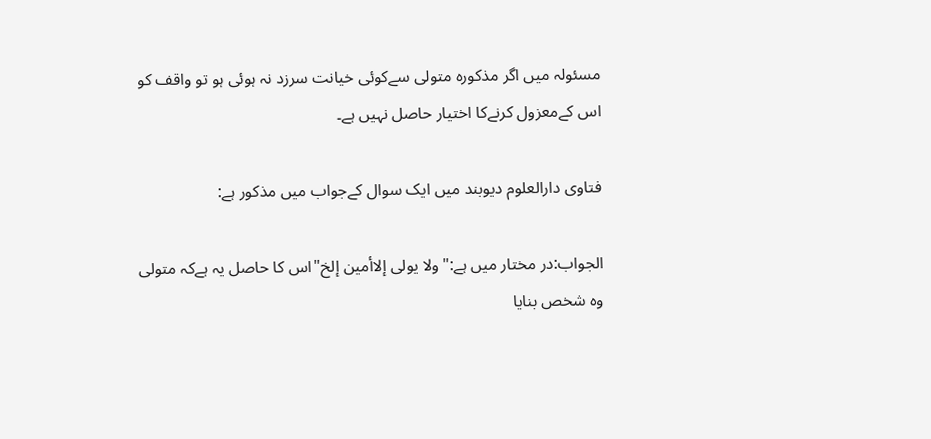مسئولہ میں اگر مذکورہ متولی سےکوئی خیانت سرزد نہ ہوئی ہو تو واقف کو اس کےمعزول کرنےکا اختیار حاصل نہیں ہے۔

فتاوی دارالعلوم دیوبند میں ایک سوال کےجواب میں مذکور ہے:

الجواب:در مختار میں ہے:"ولا یولی إلاأمين إلخ"اس کا حاصل یہ ہےکہ متولی وہ شخص بنایا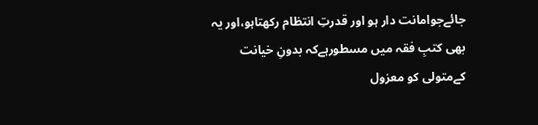جائےجوامانت دار ہو اور قدرتِ انتظام رکھتاہو،اور یہ بھی کتبِ فقہ میں مسطورہےکہ بدونِ خیانت کےمتولی کو معزول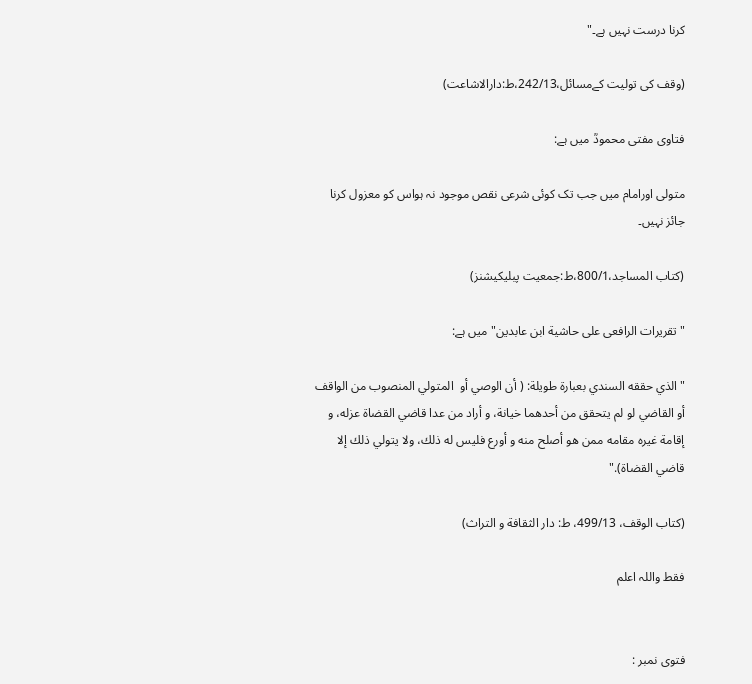کرنا درست نہیں ہے۔"

(وقف کی تولیت کےمسائل،242/13،ط:دارالاشاعت)

فتاوی مفتی محمودؒ میں ہے:

متولی اورامام میں جب تک کوئی شرعی نقص موجود نہ ہواس کو معزول کرنا جائز نہیں۔

(کتاب المساجد،800/1،ط:جمعیت پبلیکیشنز)

"تقریرات الرافعی على حاشية ابن عابدين" میں ہے:

"الذي حققه السندي بعبارة طويلة: ( أن الوصي أو  المتولي المنصوب من الواقف أو القاضي لو لم يتحقق من أحدهما خيانة، و أراد من عدا قاضي القضاة عزله، و إقامة غيره مقامه ممن هو أصلح منه و أورع فليس له ذلك، ولا يتولي ذلك إلا قاضي القضاة)."

(كتاب الوقف، 499/13، ط: دار الثقافة و التراث)

فقط واللہ اعلم


فتوی نمبر :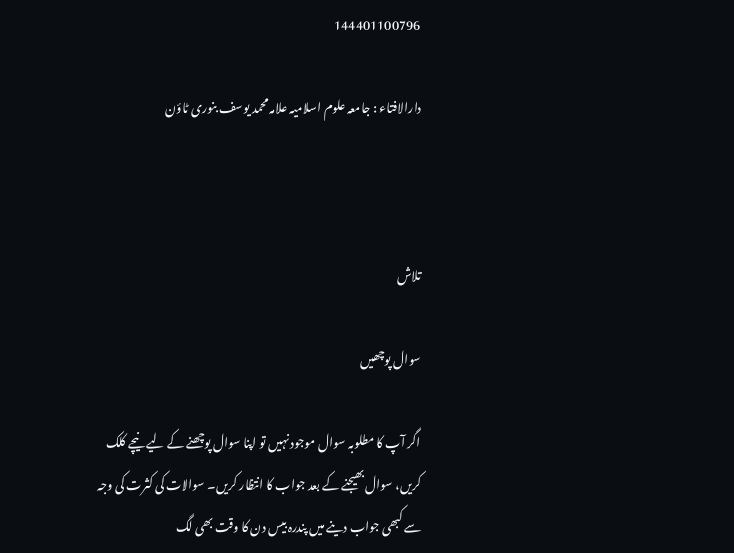144401100796

دارالافتاء : جامعہ علوم اسلامیہ علامہ محمد یوسف بنوری ٹاؤن



تلاش

سوال پوچھیں

اگر آپ کا مطلوبہ سوال موجود نہیں تو اپنا سوال پوچھنے کے لیے نیچے کلک کریں، سوال بھیجنے کے بعد جواب کا انتظار کریں۔ سوالات کی کثرت کی وجہ سے کبھی جواب دینے میں پندرہ بیس دن کا وقت بھی لگ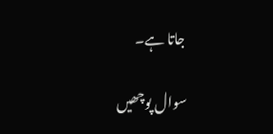جاتا ہے۔

سوال پوچھیں